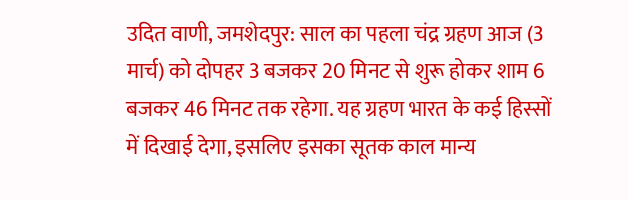उदित वाणी, जमशेदपुर: साल का पहला चंद्र ग्रहण आज (3 मार्च) को दोपहर 3 बजकर 20 मिनट से शुरू होकर शाम 6 बजकर 46 मिनट तक रहेगा. यह ग्रहण भारत के कई हिस्सों में दिखाई देगा, इसलिए इसका सूतक काल मान्य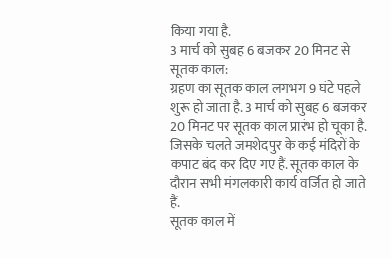किया गया है.
3 मार्च को सुबह 6 बजकर 20 मिनट से सूतक काल:
ग्रहण का सूतक काल लगभग 9 घंटे पहले शुरू हो जाता है. 3 मार्च को सुबह 6 बजकर 20 मिनट पर सूतक काल प्रारंभ हो चूका है. जिसके चलते जमशेदपुर के कई मंदिरों के कपाट बंद कर दिए गए हैं. सूतक काल के दौरान सभी मंगलकारी कार्य वर्जित हो जाते हैं.
सूतक काल में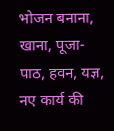भोजन बनाना, खाना, पूजा-पाठ, हवन, यज्ञ, नए कार्य की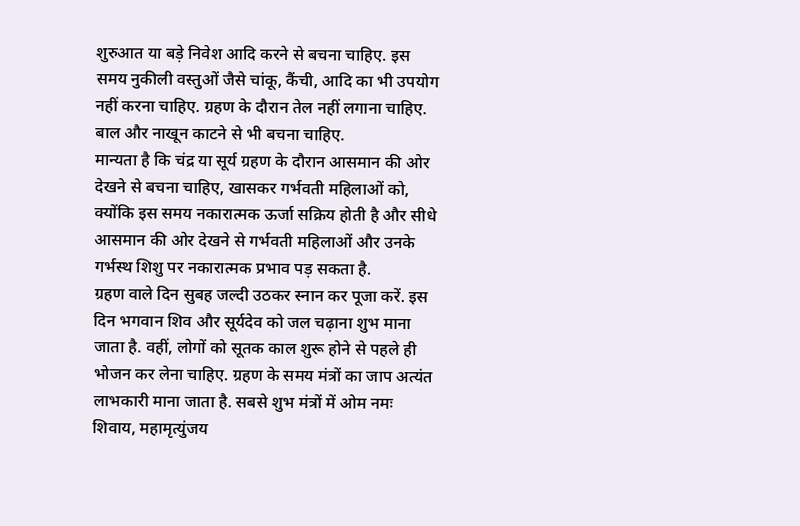शुरुआत या बड़े निवेश आदि करने से बचना चाहिए. इस समय नुकीली वस्तुओं जैसे चांकू, कैंची, आदि का भी उपयोग नहीं करना चाहिए. ग्रहण के दौरान तेल नहीं लगाना चाहिए. बाल और नाखून काटने से भी बचना चाहिए.
मान्यता है कि चंद्र या सूर्य ग्रहण के दौरान आसमान की ओर देखने से बचना चाहिए, खासकर गर्भवती महिलाओं को, क्योंकि इस समय नकारात्मक ऊर्जा सक्रिय होती है और सीधे आसमान की ओर देखने से गर्भवती महिलाओं और उनके गर्भस्थ शिशु पर नकारात्मक प्रभाव पड़ सकता है.
ग्रहण वाले दिन सुबह जल्दी उठकर स्नान कर पूजा करें. इस दिन भगवान शिव और सूर्यदेव को जल चढ़ाना शुभ माना जाता है. वहीं, लोगों को सूतक काल शुरू होने से पहले ही भोजन कर लेना चाहिए. ग्रहण के समय मंत्रों का जाप अत्यंत लाभकारी माना जाता है. सबसे शुभ मंत्रों में ओम नमः शिवाय, महामृत्युंजय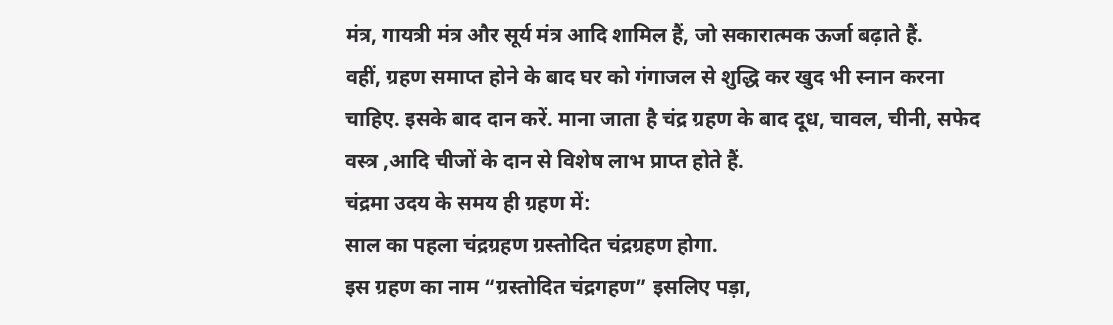मंत्र, गायत्री मंत्र और सूर्य मंत्र आदि शामिल हैं, जो सकारात्मक ऊर्जा बढ़ाते हैं.
वहीं, ग्रहण समाप्त होने के बाद घर को गंगाजल से शुद्धि कर खुद भी स्नान करना चाहिए. इसके बाद दान करें. माना जाता है चंद्र ग्रहण के बाद दूध, चावल, चीनी, सफेद वस्त्र ,आदि चीजों के दान से विशेष लाभ प्राप्त होते हैं.
चंद्रमा उदय के समय ही ग्रहण में:
साल का पहला चंद्रग्रहण ग्रस्तोदित चंद्रग्रहण होगा.
इस ग्रहण का नाम “ग्रस्तोदित चंद्रगहण” इसलिए पड़ा,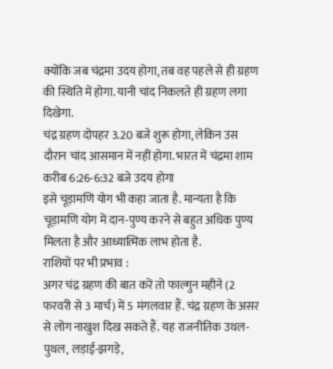क्योंकि जब चंद्रमा उदय होगा, तब वह पहले से ही ग्रहण की स्थिति में होगा. यानी चांद निकलते ही ग्रहण लगा दिखेगा.
चंद्र ग्रहण दोपहर 3.20 बजे शुरू होगा, लेकिन उस दौरान चांद आसमान में नहीं होगा. भारत में चंद्रमा शाम करीब 6:26-6:32 बजे उदय होगा
इसे चूड़ामणि योग भी कहा जाता है. मान्यता है कि चूड़ामणि योग में दान-पुण्य करने से बहुत अधिक पुण्य मिलता है और आध्यात्मिक लाभ होता है.
राशियों पर भी प्रभाव :
अगर चंद्र ग्रहण की बात करें तो फाल्गुन महीने (2 फरवरी से 3 मार्च) में 5 मंगलवार हैं. चंद्र ग्रहण के असर से लोग नाखुश दिख सकते हैं. यह राजनीतिक उथल-पुथल, लड़ाई-झगड़े,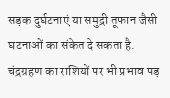सड़क दुर्घटनाएं या समुद्री तूफान जैसी घटनाओं का संकेत दे सकता है.
चंद्रग्रहण का राशियों पर भी प्रभाव पड़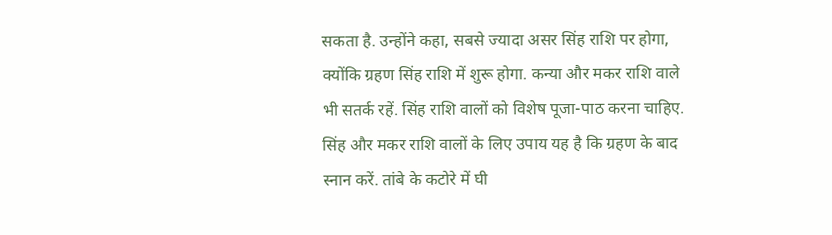सकता है. उन्होंने कहा, सबसे ज्यादा असर सिंह राशि पर होगा, क्योंकि ग्रहण सिंह राशि में शुरू होगा. कन्या और मकर राशि वाले भी सतर्क रहें. सिंह राशि वालों को विशेष पूजा-पाठ करना चाहिए. सिंह और मकर राशि वालों के लिए उपाय यह है कि ग्रहण के बाद स्नान करें. तांबे के कटोरे में घी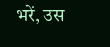भरें, उस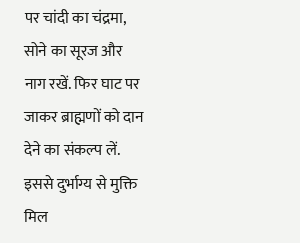पर चांदी का चंद्रमा, सोने का सूरज और नाग रखें. फिर घाट पर जाकर ब्राह्मणों को दान देने का संकल्प लें. इससे दुर्भाग्य से मुक्ति मिल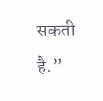सकती है.”